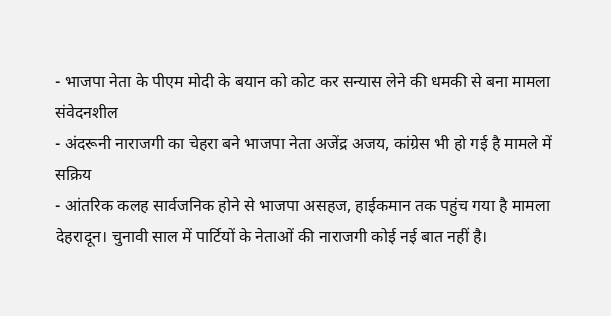- भाजपा नेता के पीएम मोदी के बयान को कोट कर सन्यास लेने की धमकी से बना मामला संवेदनशील
- अंदरूनी नाराजगी का चेहरा बने भाजपा नेता अजेंद्र अजय, कांग्रेस भी हो गई है मामले में सक्रिय
- आंतरिक कलह सार्वजनिक होने से भाजपा असहज, हाईकमान तक पहुंच गया है मामला
देहरादून। चुनावी साल में पार्टियों के नेताओं की नाराजगी कोई नई बात नहीं है।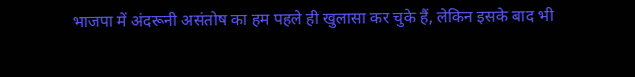भाजपा में अंदरूनी असंतोष का हम पहले ही खुलासा कर चुके हैं, लेकिन इसके बाद भी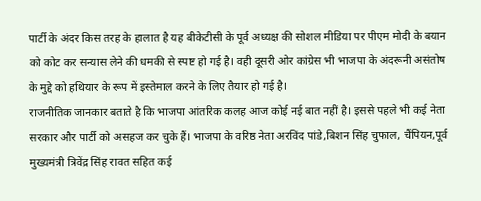पार्टी के अंदर किस तरह के हालात है यह बीकेटीसी के पूर्व अध्यक्ष की सोशल मीडिया पर पीएम मोदी के बयान को कोट कर सन्यास लेने की धमकी से स्पष्ट हो गई है। वही दूसरी ओर कांग्रेस भी भाजपा के अंदरूनी असंतोष के मुद्दे को हथियार के रूप में इस्तेमाल करने के लिए तैयार हो गई है।
राजनीतिक जानकार बताते है कि भाजपा आंतरिक कलह आज कोई नई बात नहीं है। इससे पहले भी कई नेता सरकार और पार्टी को असहज कर चुके हैं। भाजपा के वरिष्ठ नेता अरविंद पांडे,बिशन सिंह चुफाल, चैंपियन,पूर्व मुख्यमंत्री त्रिवेंद्र सिंह रावत सहित कई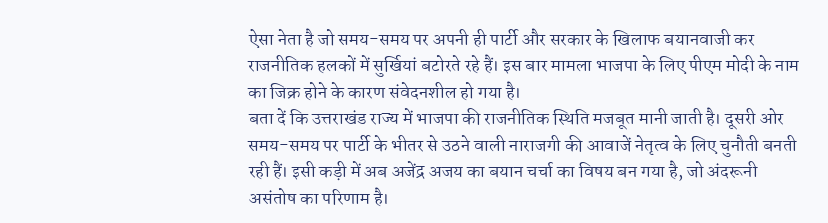ऐसा नेता है जो समय-समय पर अपनी ही पार्टी और सरकार के खिलाफ बयानवाजी कर राजनीतिक हलकों में सुर्खियां बटोरते रहे हैं। इस बार मामला भाजपा के लिए पीएम मोदी के नाम का जिक्र होने के कारण संवेदनशील हो गया है।
बता दें कि उत्तराखंड राज्य में भाजपा की राजनीतिक स्थिति मजबूत मानी जाती है। दूसरी ओर समय-समय पर पार्टी के भीतर से उठने वाली नाराजगी की आवाजें नेतृत्व के लिए चुनौती बनती रही हैं। इसी कड़ी में अब अजेंद्र अजय का बयान चर्चा का विषय बन गया है, जो अंदरूनी असंतोष का परिणाम है।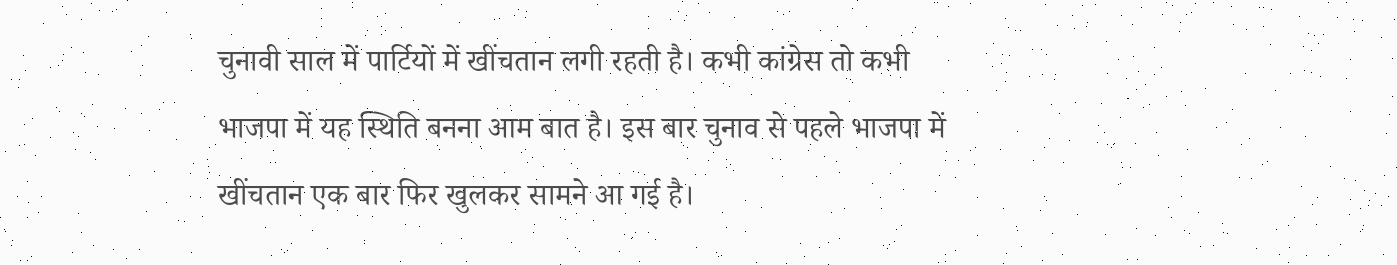चुनावी साल में पार्टियों में खींचतान लगी रहती है। कभी कांग्रेस तो कभी भाजपा में यह स्थिति बनना आम बात है। इस बार चुनाव से पहले भाजपा में खींचतान एक बार फिर खुलकर सामने आ गई है।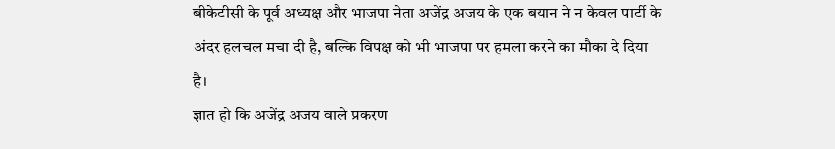बीकेटीसी के पूर्व अध्यक्ष और भाजपा नेता अजेंद्र अजय के एक बयान ने न केवल पार्टी के अंदर हलचल मचा दी है, बल्कि विपक्ष को भी भाजपा पर हमला करने का मौका दे दिया है।
ज्ञात हो कि अजेंद्र अजय वाले प्रकरण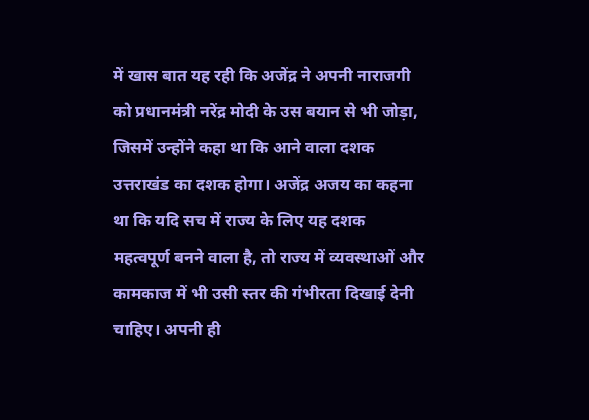में खास बात यह रही कि अजेंद्र ने अपनी नाराजगी को प्रधानमंत्री नरेंद्र मोदी के उस बयान से भी जोड़ा, जिसमें उन्होंने कहा था कि आने वाला दशक उत्तराखंड का दशक होगा। अजेंद्र अजय का कहना था कि यदि सच में राज्य के लिए यह दशक महत्वपूर्ण बनने वाला है, तो राज्य में व्यवस्थाओं और कामकाज में भी उसी स्तर की गंभीरता दिखाई देनी चाहिए। अपनी ही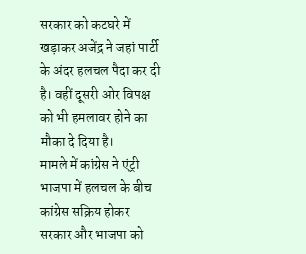सरकार को कटघरे में खड़ाकर अजेंद्र ने जहां पार्टी के अंदर हलचल पैदा कर दी है। वहीं दूसरी ओर विपक्ष को भी हमलावर होने का मौका दे दिया है।
मामले में कांग्रेस ने एंट्री
भाजपा में हलचल के बीच कांग्रेस सक्रिय होकर सरकार और भाजपा को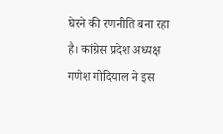घेरने की रणनीति बना रहा है। कांग्रेस प्रदेश अध्यक्ष गणेश गोदियाल ने इस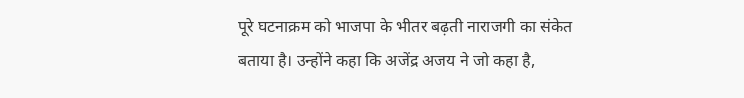पूरे घटनाक्रम को भाजपा के भीतर बढ़ती नाराजगी का संकेत बताया है। उन्होंने कहा कि अजेंद्र अजय ने जो कहा है,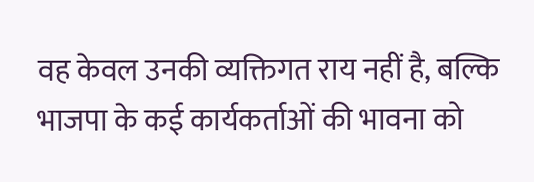वह केवल उनकी व्यक्तिगत राय नहीं है, बल्कि भाजपा के कई कार्यकर्ताओं की भावना को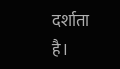दर्शाता है।